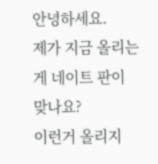안녕하세요.
제가 지금 올리는게 네이트 판이 맞나요?
이런거 올리지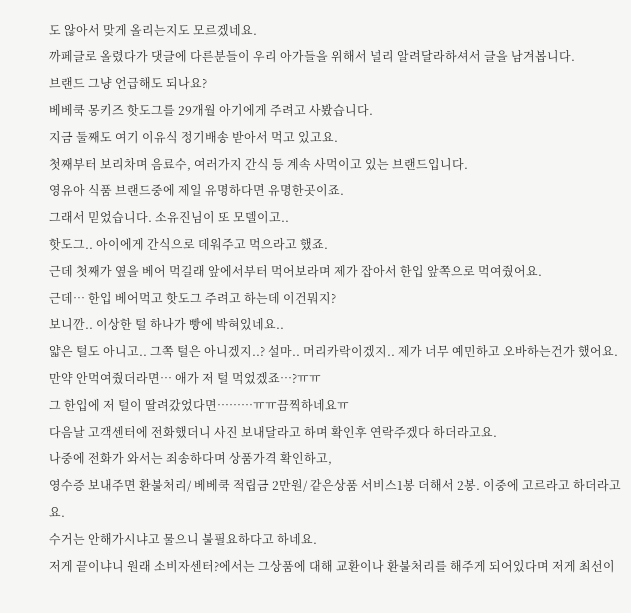도 않아서 맞게 올리는지도 모르겠네요.
까페글로 올렸다가 댓글에 다른분들이 우리 아가들을 위해서 널리 알려달라하셔서 글을 남겨봅니다.
브랜드 그냥 언급해도 되나요?
베베쿡 몽키즈 핫도그를 29개월 아기에게 주려고 사봤습니다.
지금 둘째도 여기 이유식 정기배송 받아서 먹고 있고요.
첫째부터 보리차며 음료수, 여러가지 간식 등 계속 사먹이고 있는 브랜드입니다.
영유아 식품 브랜드중에 제일 유명하다면 유명한곳이죠.
그래서 믿었습니다. 소유진님이 또 모델이고..
핫도그.. 아이에게 간식으로 데워주고 먹으라고 했죠.
근데 첫째가 옆을 베어 먹길래 앞에서부터 먹어보라며 제가 잡아서 한입 앞쪽으로 먹여줬어요.
근데… 한입 베어먹고 핫도그 주려고 하는데 이건뭐지?
보니깐.. 이상한 털 하나가 빵에 박혀있네요..
얇은 털도 아니고.. 그쪽 털은 아니겠지..? 설마.. 머리카락이겠지.. 제가 너무 예민하고 오바하는건가 했어요.
만약 안먹여줬더라면… 애가 저 털 먹었겠죠…?ㅠㅠ
그 한입에 저 털이 딸려갔었다면………ㅠㅠ끔찍하네요ㅠ
다음날 고객센터에 전화했더니 사진 보내달라고 하며 확인후 연락주겠다 하더라고요.
나중에 전화가 와서는 죄송하다며 상품가격 확인하고,
영수증 보내주면 환불처리/ 베베쿡 적립금 2만원/ 같은상품 서비스1봉 더해서 2봉. 이중에 고르라고 하더라고요.
수거는 안해가시냐고 물으니 불필요하다고 하네요.
저게 끝이냐니 원래 소비자센터?에서는 그상품에 대해 교환이나 환불처리를 해주게 되어있다며 저게 최선이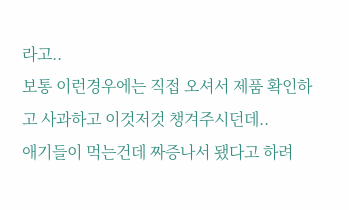라고..
보통 이런경우에는 직접 오셔서 제품 확인하고 사과하고 이것저것 챙겨주시던데..
애기들이 먹는건데 짜증나서 됐다고 하려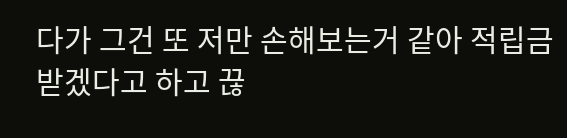다가 그건 또 저만 손해보는거 같아 적립금 받겠다고 하고 끊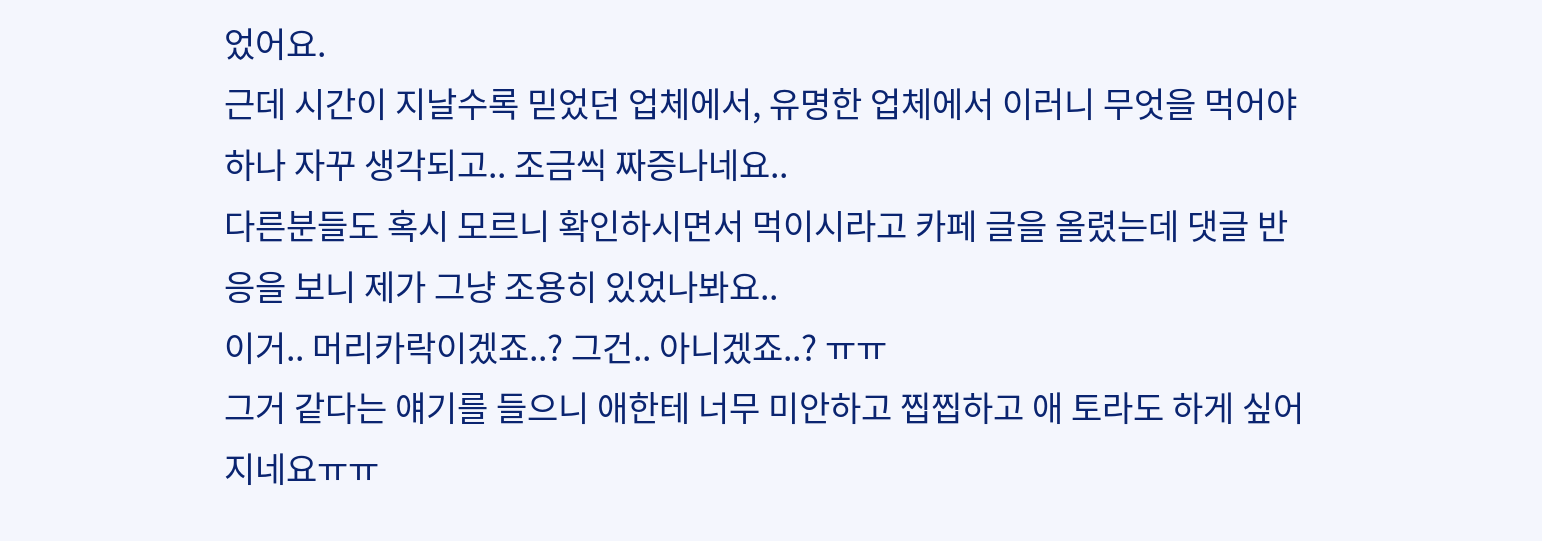었어요.
근데 시간이 지날수록 믿었던 업체에서, 유명한 업체에서 이러니 무엇을 먹어야하나 자꾸 생각되고.. 조금씩 짜증나네요..
다른분들도 혹시 모르니 확인하시면서 먹이시라고 카페 글을 올렸는데 댓글 반응을 보니 제가 그냥 조용히 있었나봐요..
이거.. 머리카락이겠죠..? 그건.. 아니겠죠..? ㅠㅠ
그거 같다는 얘기를 들으니 애한테 너무 미안하고 찝찝하고 애 토라도 하게 싶어지네요ㅠㅠ